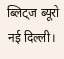ब्लिट्ज ब्यूरो
नई दिल्ली।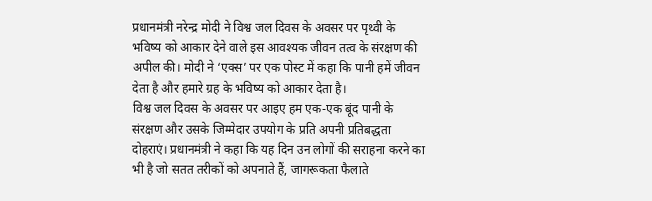प्रधानमंत्री नरेन्द्र मोदी ने विश्व जल दिवस के अवसर पर पृथ्वी के भविष्य को आकार देने वाले इस आवश्यक जीवन तत्व के संरक्षण की अपील की। मोदी ने ‘एक्स’ पर एक पोस्ट में कहा कि पानी हमें जीवन देता है और हमारे ग्रह के भविष्य को आकार देता है।
विश्व जल दिवस के अवसर पर आइए हम एक-एक बूंद पानी के संरक्षण और उसके जिम्मेदार उपयोग के प्रति अपनी प्रतिबद्धता दोहराएं। प्रधानमंत्री ने कहा कि यह दिन उन लोगों की सराहना करने का भी है जो सतत तरीकों को अपनाते हैं, जागरूकता फैलाते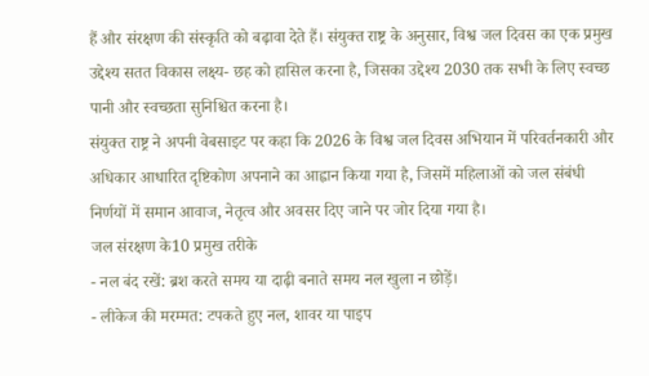हैं और संरक्षण की संस्कृति को बढ़ावा देते हैं। संयुक्त राष्ट्र के अनुसार, विश्व जल दिवस का एक प्रमुख उद्देश्य सतत विकास लक्ष्य- छह को हासिल करना है, जिसका उद्देश्य 2030 तक सभी के लिए स्वच्छ पानी और स्वच्छता सुनिश्चित करना है।
संयुक्त राष्ट्र ने अपनी वेबसाइट पर कहा कि 2026 के विश्व जल दिवस अभियान में परिवर्तनकारी और अधिकार आधारित दृष्टिकोण अपनाने का आह्वान किया गया है, जिसमें महिलाओं को जल संबंधी निर्णयों में समान आवाज, नेतृत्व और अवसर दिए जाने पर जोर दिया गया है।
जल संरक्षण के10 प्रमुख तरीके
- नल बंद रखें: ब्रश करते समय या दाढ़ी बनाते समय नल खुला न छोड़ें।
- लीकेज की मरम्मत: टपकते हुए नल, शावर या पाइप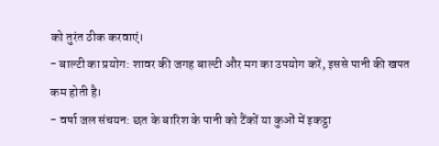को तुरंत ठीक करवाएं।
- बाल्टी का प्रयोग: शावर की जगह बाल्टी और मग का उपयोग करें, इससे पानी की खपत कम होती है।
- वर्षा जल संचयन: छत के बारिश के पानी को टैंकों या कुओं में इकट्ठा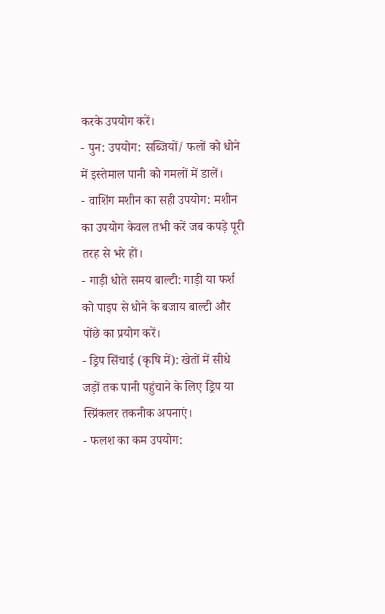करके उपयोग करें।
- पुन: उपयोग: सब्जियों/ फलों को धोने में इस्तेमाल पानी को गमलों में डालें।
- वाशिंग मशीन का सही उपयोग: मशीन का उपयोग केवल तभी करें जब कपड़े पूरी तरह से भरे हों।
- गाड़ी धोते समय बाल्टी: गाड़ी या फर्श को पाइप से धोने के बजाय बाल्टी और पोंछे का प्रयोग करें।
- ड्रिप सिंचाई (कृषि में): खेतों में सीधे जड़ों तक पानी पहुंचाने के लिए ड्रिप या स्प्रिंकलर तकनीक अपनाएं।
- फलश का कम उपयोग: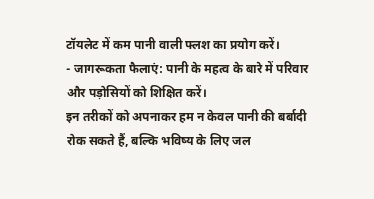टॉयलेट में कम पानी वाली फ्लश का प्रयोग करें।
- जागरूकता फैलाएं: पानी के महत्व के बारे में परिवार और पड़ोसियों को शिक्षित करें।
इन तरीकों को अपनाकर हम न केवल पानी की बर्बादी रोक सकते हैं, बल्कि भविष्य के लिए जल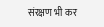संरक्षण भी कर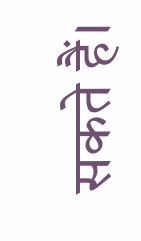सकते हैं।